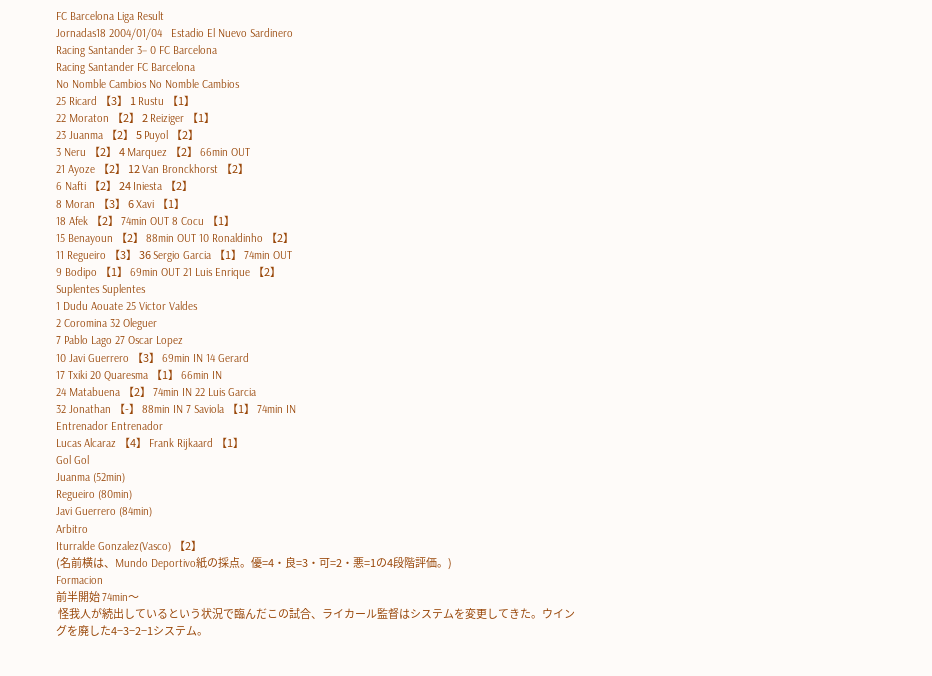FC Barcelona Liga Result
Jornadas18 2004/01/04   Estadio El Nuevo Sardinero
Racing Santander 3− 0 FC Barcelona
Racing Santander FC Barcelona
No Nomble Cambios No Nomble Cambios
25 Ricard 【3】 1 Rustu 【1】
22 Moraton 【2】 2 Reiziger 【1】
23 Juanma 【2】 5 Puyol 【2】
3 Neru 【2】 4 Marquez 【2】 66min OUT
21 Ayoze 【2】 12 Van Bronckhorst 【2】
6 Nafti 【2】 24 Iniesta 【2】
8 Moran 【3】 6 Xavi 【1】
18 Afek 【2】 74min OUT 8 Cocu 【1】
15 Benayoun 【2】 88min OUT 10 Ronaldinho 【2】
11 Regueiro 【3】 36 Sergio Garcia 【1】 74min OUT
9 Bodipo 【1】 69min OUT 21 Luis Enrique 【2】
Suplentes Suplentes
1 Dudu Aouate 25 Victor Valdes
2 Coromina 32 Oleguer
7 Pablo Lago 27 Oscar Lopez
10 Javi Guerrero 【3】 69min IN 14 Gerard
17 Txiki 20 Quaresma 【1】 66min IN
24 Matabuena 【2】 74min IN 22 Luis Garcia
32 Jonathan 【-】 88min IN 7 Saviola 【1】 74min IN
Entrenador Entrenador
Lucas Alcaraz 【4】 Frank Rijkaard 【1】
Gol Gol
Juanma (52min)
Regueiro (80min)
Javi Guerrero (84min)
Arbitro
Iturralde Gonzalez(Vasco) 【2】
(名前横は、Mundo Deportivo紙の採点。優=4・良=3・可=2・悪=1の4段階評価。)
Formacion
前半開始 74min〜
 怪我人が続出しているという状況で臨んだこの試合、ライカール監督はシステムを変更してきた。ウイングを廃した4−3−2−1システム。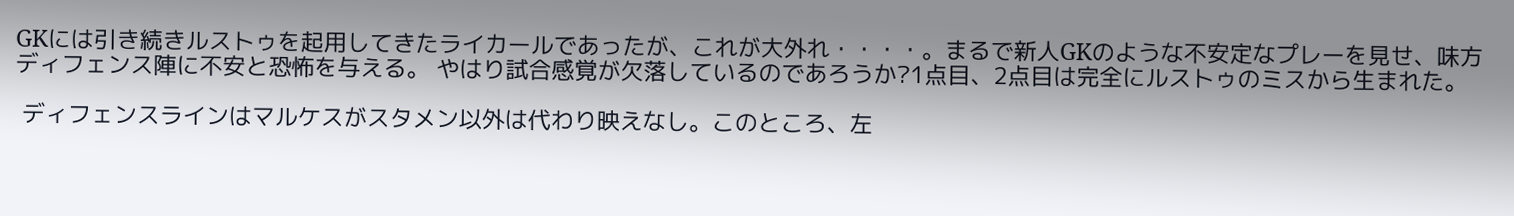GKには引き続きルストゥを起用してきたライカールであったが、これが大外れ・・・・。まるで新人GKのような不安定なプレーを見せ、味方ディフェンス陣に不安と恐怖を与える。 やはり試合感覚が欠落しているのであろうか?1点目、2点目は完全にルストゥのミスから生まれた。

 ディフェンスラインはマルケスがスタメン以外は代わり映えなし。このところ、左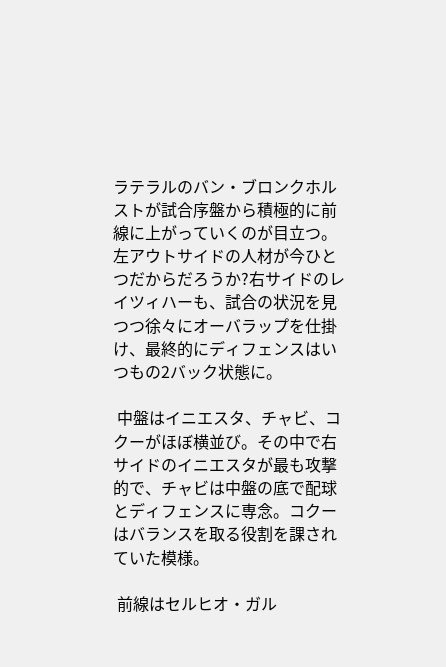ラテラルのバン・ブロンクホルストが試合序盤から積極的に前線に上がっていくのが目立つ。左アウトサイドの人材が今ひとつだからだろうか?右サイドのレイツィハーも、試合の状況を見つつ徐々にオーバラップを仕掛け、最終的にディフェンスはいつもの2バック状態に。

 中盤はイニエスタ、チャビ、コクーがほぼ横並び。その中で右サイドのイニエスタが最も攻撃的で、チャビは中盤の底で配球とディフェンスに専念。コクーはバランスを取る役割を課されていた模様。

 前線はセルヒオ・ガル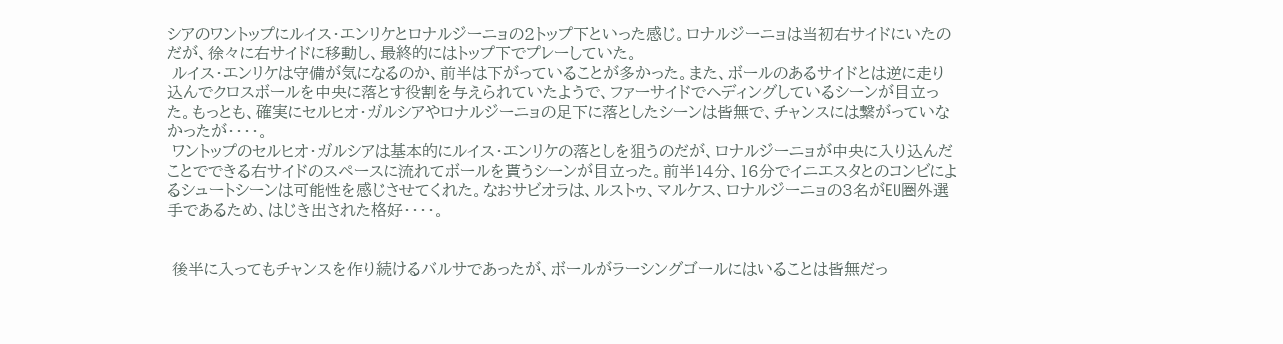シアのワントップにルイス・エンリケとロナルジーニョの2トップ下といった感じ。ロナルジーニョは当初右サイドにいたのだが、徐々に右サイドに移動し、最終的にはトップ下でプレーしていた。
 ルイス・エンリケは守備が気になるのか、前半は下がっていることが多かった。また、ボールのあるサイドとは逆に走り込んでクロスボールを中央に落とす役割を与えられていたようで、ファーサイドでヘディングしているシーンが目立った。もっとも、確実にセルヒオ・ガルシアやロナルジーニョの足下に落としたシーンは皆無で、チャンスには繋がっていなかったが・・・・。
 ワントップのセルヒオ・ガルシアは基本的にルイス・エンリケの落としを狙うのだが、ロナルジーニョが中央に入り込んだことでできる右サイドのスペースに流れてボールを貰うシーンが目立った。前半14分、16分でイニエスタとのコンビによるシュートシーンは可能性を感じさせてくれた。なおサビオラは、ルストゥ、マルケス、ロナルジーニョの3名がEU圏外選手であるため、はじき出された格好・・・・。


 後半に入ってもチャンスを作り続けるバルサであったが、ボールがラーシングゴールにはいることは皆無だっ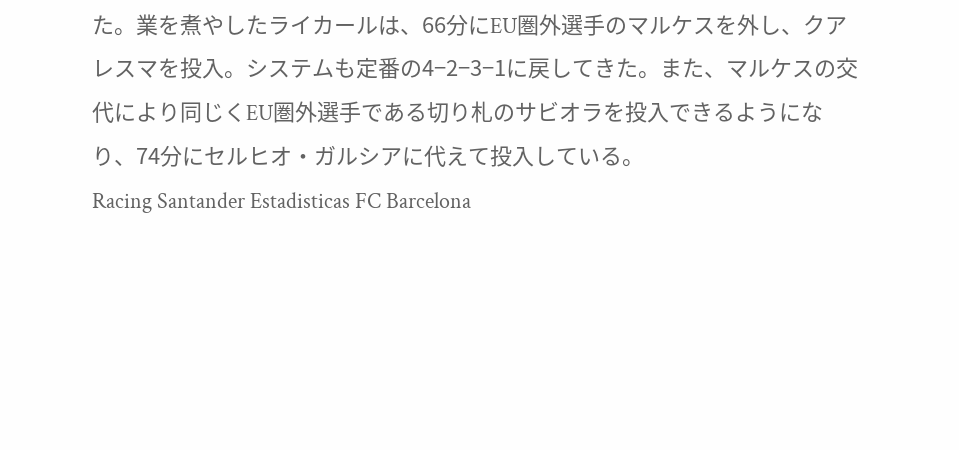た。業を煮やしたライカールは、66分にEU圏外選手のマルケスを外し、クアレスマを投入。システムも定番の4−2−3−1に戻してきた。また、マルケスの交代により同じくEU圏外選手である切り札のサビオラを投入できるようになり、74分にセルヒオ・ガルシアに代えて投入している。
Racing Santander Estadisticas FC Barcelona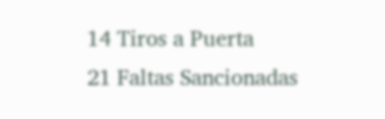14 Tiros a Puerta
21 Faltas Sancionadas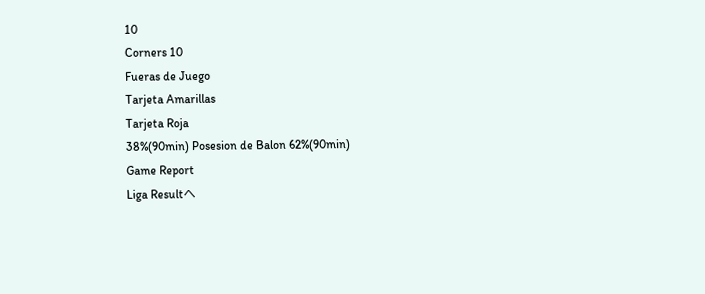10
Corners 10
Fueras de Juego
Tarjeta Amarillas
Tarjeta Roja
38%(90min) Posesion de Balon 62%(90min)
Game Report
Liga Resultへ